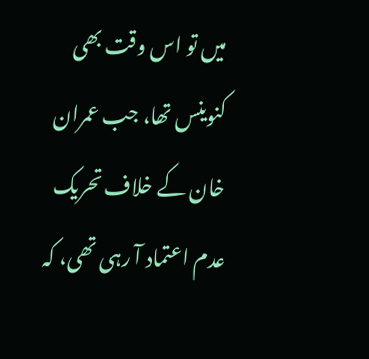میں تو اس وقت بھی کنوینس تھا، جب عمران خان کے خلاف تحریک عدم اعتماد آ رہی تھی، کہ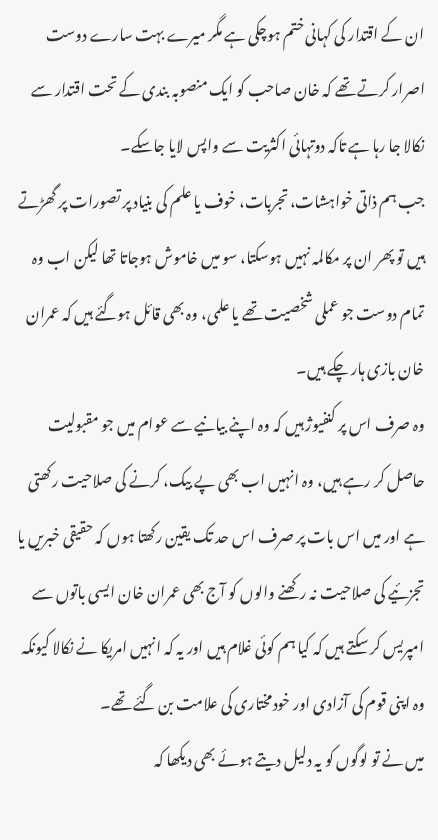ان کے اقتدار کی کہانی ختم ہوچکی ہے مگر میرے بہت سارے دوست اصرار کرتے تھے کہ خان صاحب کو ایک منصوبہ بندی کے تحت اقتدار سے نکالا جا رہا ہے تاکہ دوتہائی اکثریت سے واپس لایا جاسکے۔
جب ہم ذاتی خواہشات، تجربات، خوف یا علم کی بنیاد پر تصورات پر گھڑتے ہیں تو پھر ان پر مکالمہ نہیں ہوسکتا، سو میں خاموش ہوجاتا تھا لیکن اب وہ تمام دوست جو عملی شخصیت تھے یا علمی، وہ بھی قائل ہوگئے ہیں کہ عمران خان بازی ہار چکے ہیں۔
وہ صرف اس پر کنفیوژ ہیں کہ وہ اپنے بیانیے سے عوام میں جو مقبولیت حاصل کر رہے ہیں، وہ انہیں اب بھی پے بیک، کرنے کی صلاحیت رکھتی ہے اور میں اس بات پر صرف اس حد تک یقین رکھتا ہوں کہ حقیقی خبریں یا تجزئیے کی صلاحیت نہ رکھنے والوں کو آج بھی عمران خان ایسی باتوں سے امپریس کر سکتے ہیں کہ کیا ہم کوئی غلام ہیں اور یہ کہ انہیں امریکا نے نکالا کیونکہ وہ اپنی قوم کی آزادی اور خودمختاری کی علامت بن گئے تھے۔
میں نے تو لوگوں کو یہ دلیل دیتے ہوئے بھی دیکھا کہ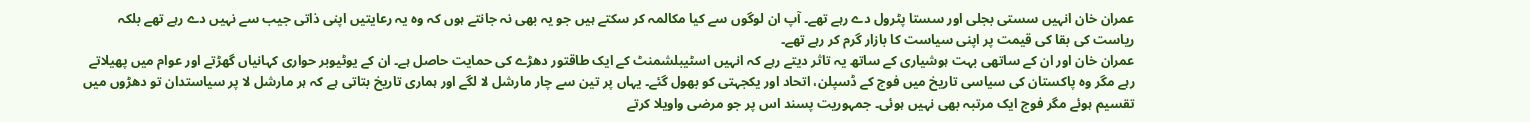عمران خان انہیں سستی بجلی اور سستا پٹرول دے رہے تھے۔ آپ ان لوگوں سے کیا مکالمہ کر سکتے ہیں جو یہ بھی نہ جانتے ہوں کہ وہ یہ رعایتیں اپنی ذاتی جیب سے نہیں دے رہے تھے بلکہ ریاست کی بقا کی قیمت پر اپنی سیاست کا بازار گرم کر رہے تھے۔
عمران خان اور ان کے ساتھی بہت ہوشیاری کے ساتھ یہ تاثر دیتے رہے کہ انہیں اسٹیبلشمنٹ کے ایک طاقتور دھڑے کی حمایت حاصل ہے۔ ان کے یوٹیوبر حواری کہانیاں گھڑتے اور عوام میں پھیلاتے رہے مگر وہ پاکستان کی سیاسی تاریخ میں فوج کے ڈسپلن، اتحاد اور یکجہتی کو بھول گئے۔ یہاں پر تین سے چار مارشل لا لگے اور ہماری تاریخ بتاتی ہے کہ ہر مارشل لا پر سیاستدان تو دھڑوں میں تقسیم ہوئے مگر فوج ایک مرتبہ بھی نہیں ہوئی۔ جمہوریت پسند اس پر جو مرضی واویلا کرتے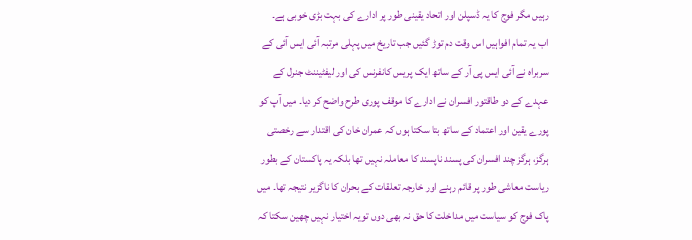رہیں مگر فوج کا یہ ڈسپلن اور اتحاد یقینی طور پر ادارے کی بہت بڑی خوبی ہے۔
اب یہ تمام افواہیں اس وقت دم توڑ گئیں جب تاریخ میں پہلی مرتبہ آئی ایس آئی کے سربراہ نے آئی ایس پی آر کے ساتھ ایک پریس کانفرنس کی اور لیفٹیننٹ جنرل کے عہدے کے دو طاقتور افسران نے ادارے کا موقف پوری طرح واضح کر دیا۔ میں آپ کو پورے یقین اور اعتماد کے ساتھ بتا سکتا ہوں کہ عمران خان کی اقتدار سے رخصتی ہرگز، ہرگز چند افسران کی پسند ناپسند کا معاملہ نہیں تھا بلکہ یہ پاکستان کے بطور ریاست معاشی طور پر قائم رہنے اور خارجہ تعلقات کے بحران کا ناگزیر نتیجہ تھا۔ میں پاک فوج کو سیاست میں مداخلت کا حق نہ بھی دوں تویہ اختیار نہیں چھین سکتا کہ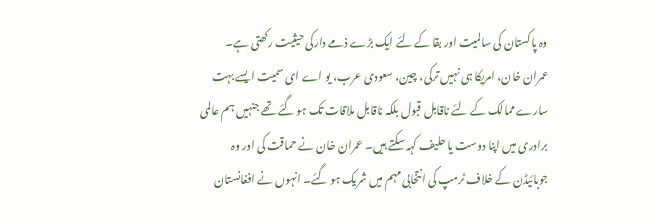وہ پاکستان کی سالمیت اور بقا کے لئے ایک بڑے ذمے دارکی حیثیت رکھتی ہے۔
عمران خان، امریکا ہی نہیں ترکی، چین، سعودی عرب، یو اے ای سمیت ایسے بہت سارے ممالک کے لئے ناقابل قبول بلکہ ناقابل ملاقات تک ہو گئے تھے جنہیں ہم عالمی برادری میں اپنا دوست یا حلیف کہہ سکتے ہیں۔ عمران خان نے حماقت کی اور وہ جوبائیڈن کے خلاف ٹرمپ کی انتخابی مہم میں شریک ہو گئے۔ انہوں نے افغانستان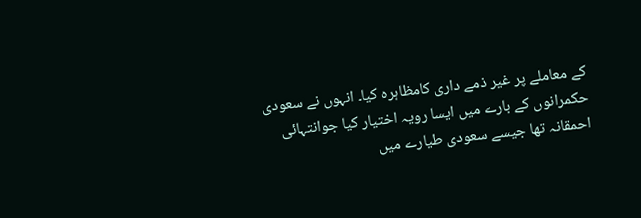کے معاملے پر غیر ذمے داری کامظاہرہ کیا۔ انہوں نے سعودی حکمرانوں کے بارے میں ایسا رویہ اختیار کیا جوانتہائی احمقانہ تھا جیسے سعودی طیارے میں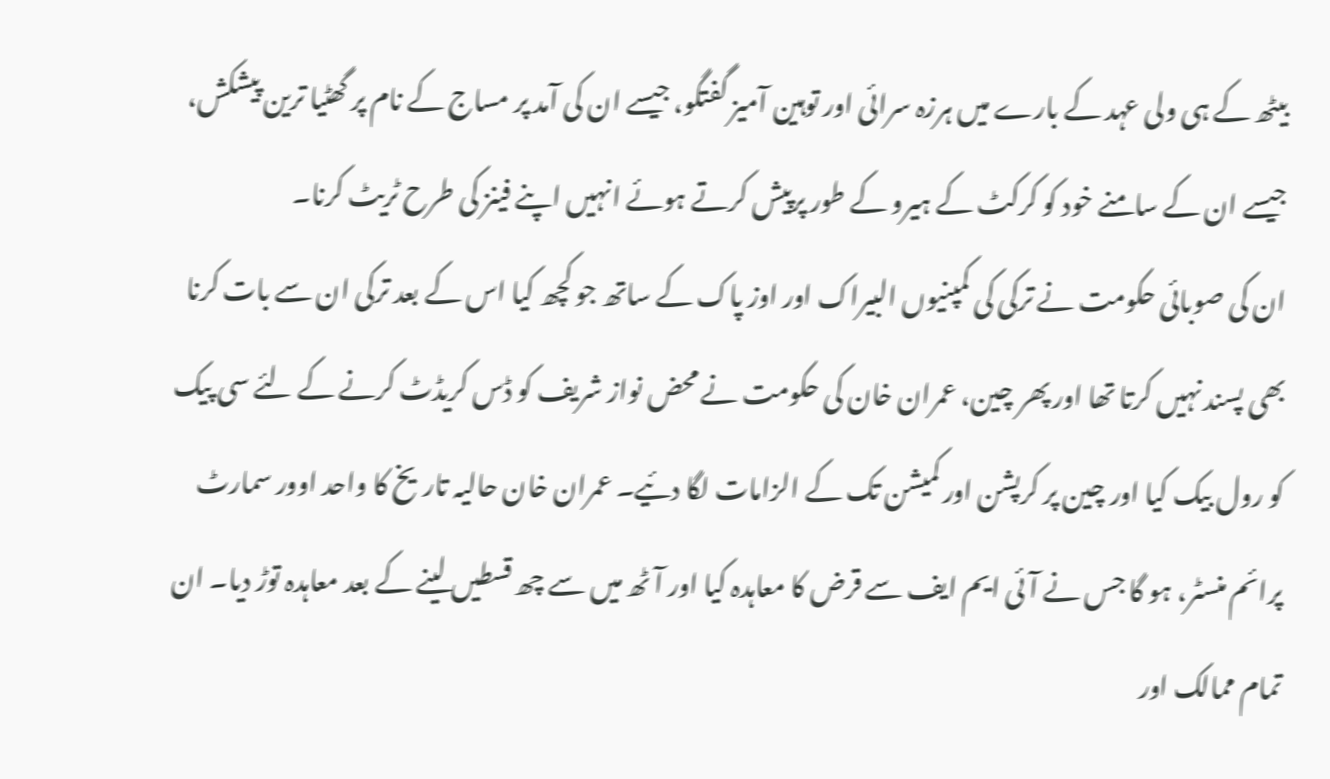بیٹھ کے ہی ولی عہد کے بارے میں ہرزہ سرائی اور توہین آمیز گفتگو، جیسے ان کی آمد پر مساج کے نام پر گھٹیا ترین پیشکش، جیسے ان کے سامنے خود کو کرکٹ کے ہیرو کے طور پرپیش کرتے ہوئے انہیں اپنے فینز کی طرح ٹریٹ کرنا۔
ان کی صوبائی حکومت نے ترکی کی کمپنیوں البیراک اور اوز پاک کے ساتھ جو کچھ کیا اس کے بعد ترکی ان سے بات کرنا بھی پسند نہیں کرتا تھا اور پھر چین، عمران خان کی حکومت نے محض نواز شریف کو ڈس کریڈٹ کرنے کے لئے سی پیک کو رول بیک کیا اور چین پر کرپشن اور کمیشن تک کے الزامات لگا دئیے۔ عمران خان حالیہ تاریخ کا واحد اوور سمارٹ پرائم منسٹر، ہو گا جس نے آئی ایم ایف سے قرض کا معاہدہ کیا اور آٹھ میں سے چھ قسطیں لینے کے بعد معاہدہ توڑ دیا۔ ان تمام ممالک اور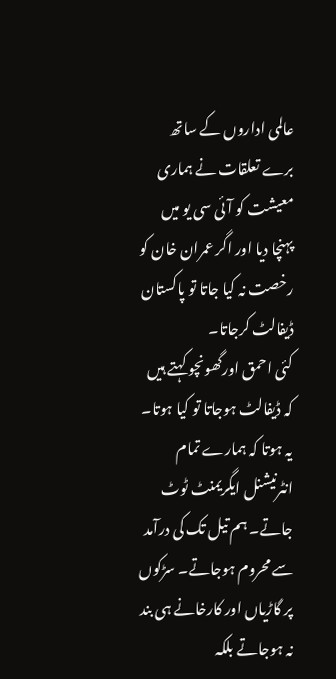عالمی اداروں کے ساتھ برے تعلقات نے ہماری معیشت کو آئی سی یو میں پہنچا دیا اور اگر عمران خان کو رخصت نہ کیا جاتا تو پاکستان ڈیفالٹ کرجاتا۔
کئی احمق اورگھونچو کہتے ہیں کہ ڈیفالٹ ہوجاتا تو کیا ہوتا۔ یہ ہوتا کہ ہمارے تمام انٹرنیشنل ایگریمنٹ ٹوٹ جاتے۔ ہم تیل تک کی درآمد سے محروم ہوجاتے۔ سڑکوں پر گاڑیاں اور کارخانے ہی بند نہ ہوجاتے بلکہ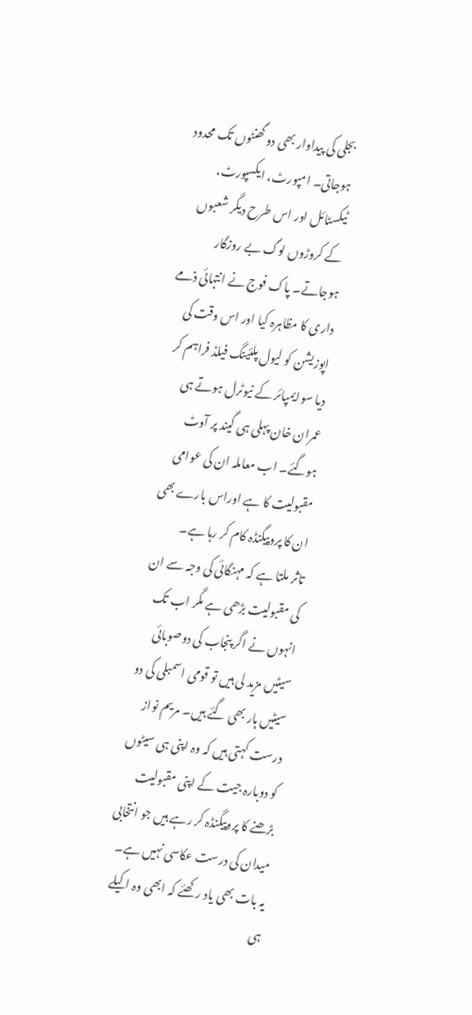بجلی کی پیداوار بھی دو گھنٹوں تک محدود ہوجاتی۔ امپورٹ، ایکسپورٹ، ٹیکسٹائل اور اس طرح دیگر شعبوں کے کروڑوں لوگ بے روزگار ہوجاتے۔ پاک فوج نے انتہائی ذمے داری کا مظاہرہ کیا اور اس وقت کی اپوزیشن کو لیول پلئینگ فیلڈ فراہم کر دیا سوایمپائر کے نیوٹرل ہوتے ہی عمران خان پہلی ہی گیند پر آوٹ ہوگئے۔ اب معاملہ ان کی عوامی مقبولیت کا ہے اوراس بارے بھی ان کا پروپیگنڈہ کام کر رہا ہے۔
تاثر ملتا ہے کہ مہنگائی کی وجہ سے ان کی مقبولیت بڑھی ہے مگر اب تک انہوں نے اگر پنجاب کی دوصوبائی سیٹیں مزید لی ہیں تو قومی اسمبلی کی دو سیٹیں ہار بھی گئے ہیں۔ مریم نواز درست کہتی ہیں کہ وہ اپنی ہی سیٹوں کو دوبارہ جیت کے اپنی مقبولیت بڑھنے کا پروپیگنڈہ کر رہے ہیں جو انتخابی میدان کی درست عکاسی نہیں ہے۔
یہ بات بھی یاد رکھئے کہ ابھی وہ اکیلے ہی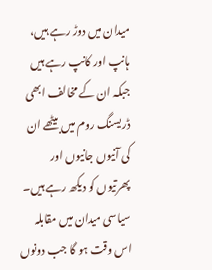میدان میں دوڑ رہے ہیں، ہانپ اور کانپ رہے ہیں جبکہ ان کے مخالف ابھی ڈریسنگ روم میں بیٹھے ان کی آنیوں جانیوں اور پھرتیوں کو دیکھ رہے ہیں۔ سیاسی میدان میں مقابلہ اس وقت ہو گا جب دونوں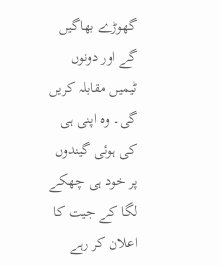گھوڑے بھاگیں گے اور دونوں ٹیمیں مقابلہ کریں گی۔ وہ اپنی ہی کی ہوئی گیندوں پر خود ہی چھکے لگا کے جیت کا اعلان کر رہے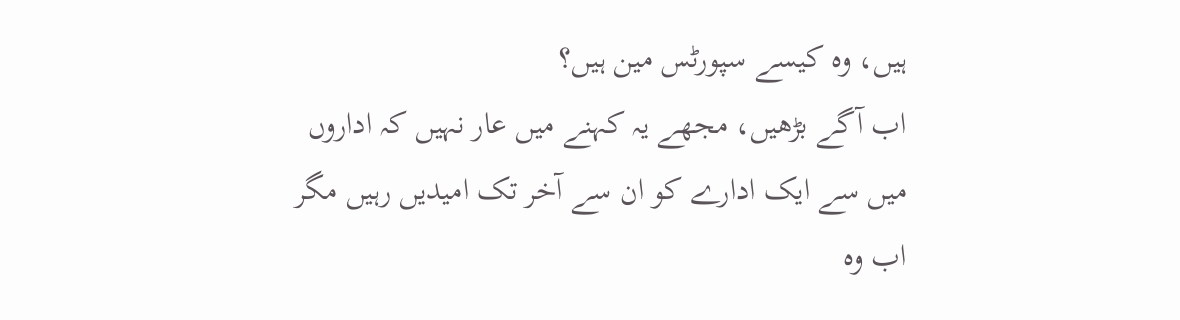ہیں، وہ کیسے سپورٹس مین ہیں؟
اب آگے بڑھیں، مجھے یہ کہنے میں عار نہیں کہ اداروں میں سے ایک ادارے کو ان سے آخر تک امیدیں رہیں مگر اب وہ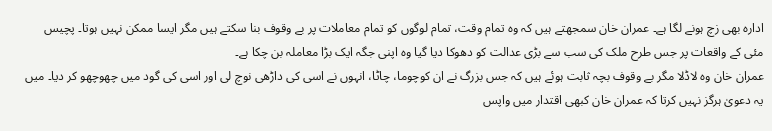ادارہ بھی زچ ہونے لگا ہے۔ عمران خان سمجھتے ہیں کہ وہ تمام وقت، تمام لوگوں کو تمام معاملات پر بے وقوف بنا سکتے ہیں مگر ایسا ممکن نہیں ہوتا۔ پچیس مئی کے واقعات پر جس طرح ملک کی سب سے بڑی عدالت کو دھوکا دیا گیا وہ اپنی جگہ ایک بڑا معاملہ بن چکا ہے۔
عمران خان وہ لاڈلا مگر بے وقوف بچہ ثابت ہوئے ہیں کہ جس بزرگ نے ان کوچوما، چاٹا، انہوں نے اسی کی داڑھی نوچ لی اور اسی کی گود میں چھوچھو کر دیا۔ میں یہ دعویٰ ہرگز نہیں کرتا کہ عمران خان کبھی اقتدار میں واپس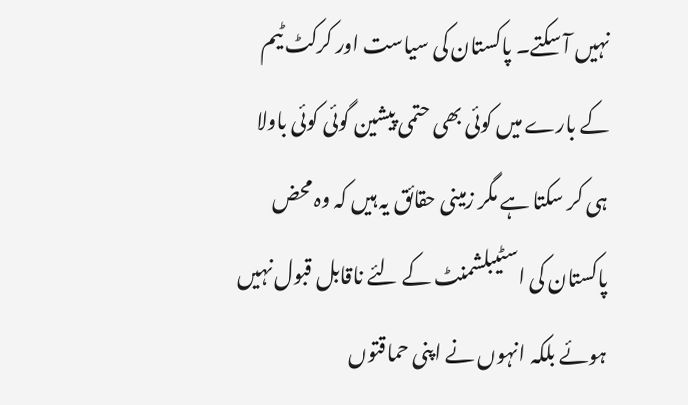نہیں آ سکتے۔ پاکستان کی سیاست اور کرکٹ ٹیم کے بارے میں کوئی بھی حتمی پیشین گوئی کوئی باولا ہی کر سکتا ہے مگر زمینی حقائق یہ ہیں کہ وہ محض پاکستان کی اسٹیبلشمنٹ کے لئے ناقابل قبول نہیں ہوئے بلکہ انہوں نے اپنی حماقتوں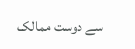سے دوست ممالک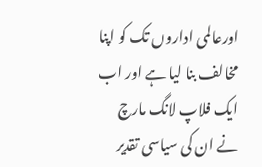اورعالمی اداروں تک کو اپنا مخالف بنا لیا ہے اور اب ایک فلاپ لانگ مارچ نے ان کی سیاسی تقدیر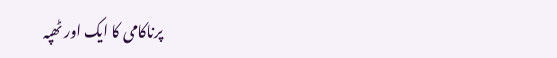پرناکامی کا ایک اور ٹھپہ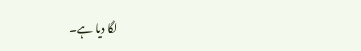لگا دیا ہے۔